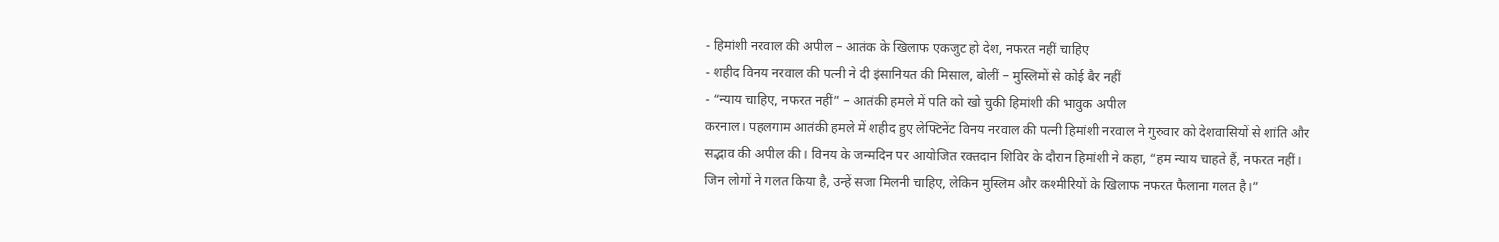- हिमांशी नरवाल की अपील – आतंक के खिलाफ एकजुट हो देश, नफरत नहीं चाहिए
- शहीद विनय नरवाल की पत्नी ने दी इंसानियत की मिसाल, बोलीं – मुस्लिमों से कोई बैर नहीं
- “न्याय चाहिए, नफरत नहीं” – आतंकी हमले में पति को खो चुकी हिमांशी की भावुक अपील
करनाल। पहलगाम आतंकी हमले में शहीद हुए लेफ्टिनेंट विनय नरवाल की पत्नी हिमांशी नरवाल ने गुरुवार को देशवासियों से शांति और सद्भाव की अपील की। विनय के जन्मदिन पर आयोजित रक्तदान शिविर के दौरान हिमांशी ने कहा, “हम न्याय चाहते हैं, नफरत नहीं। जिन लोगों ने गलत किया है, उन्हें सजा मिलनी चाहिए, लेकिन मुस्लिम और कश्मीरियों के खिलाफ नफरत फैलाना गलत है।”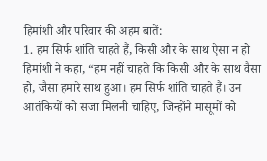हिमांशी और परिवार की अहम बातें:
1. हम सिर्फ शांति चाहते हैं, किसी और के साथ ऐसा न हो
हिमांशी ने कहा, “हम नहीं चाहते कि किसी और के साथ वैसा हो, जैसा हमारे साथ हुआ। हम सिर्फ शांति चाहते हैं। उन आतंकियों को सजा मिलनी चाहिए, जिन्होंने मासूमों को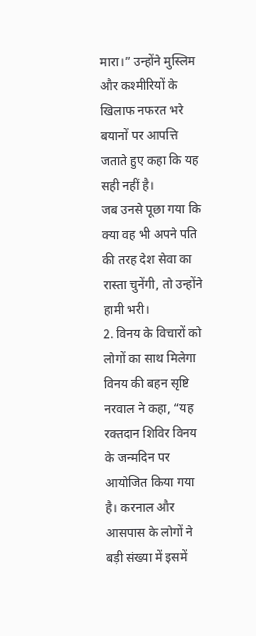मारा।” उन्होंने मुस्लिम और कश्मीरियों के खिलाफ नफरत भरे बयानों पर आपत्ति जताते हुए कहा कि यह सही नहीं है।
जब उनसे पूछा गया कि क्या वह भी अपने पति की तरह देश सेवा का रास्ता चुनेंगी, तो उन्होंने हामी भरी।
2. विनय के विचारों को लोगों का साथ मिलेगा
विनय की बहन सृष्टि नरवाल ने कहा, “यह रक्तदान शिविर विनय के जन्मदिन पर आयोजित किया गया है। करनाल और आसपास के लोगों ने बड़ी संख्या में इसमें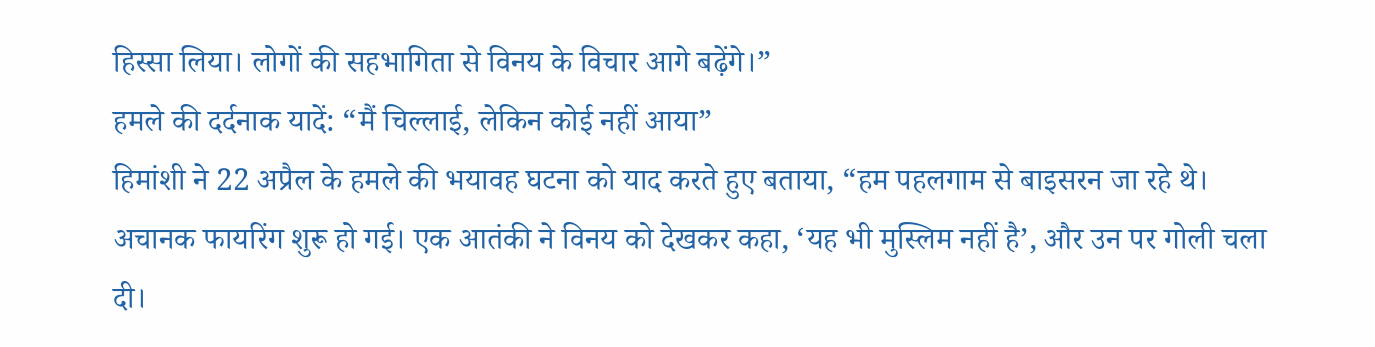हिस्सा लिया। लोगों की सहभागिता से विनय के विचार आगे बढ़ेंगे।”
हमले की दर्दनाक यादें: “मैं चिल्लाई, लेकिन कोई नहीं आया”
हिमांशी ने 22 अप्रैल के हमले की भयावह घटना को याद करते हुए बताया, “हम पहलगाम से बाइसरन जा रहे थे। अचानक फायरिंग शुरू हो गई। एक आतंकी ने विनय को देखकर कहा, ‘यह भी मुस्लिम नहीं है’, और उन पर गोली चला दी।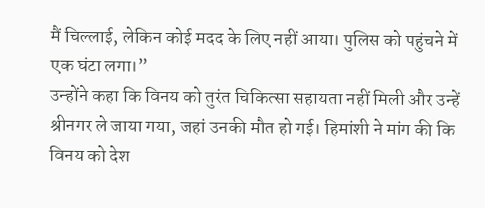मैं चिल्लाई, लेकिन कोई मदद के लिए नहीं आया। पुलिस को पहुंचने में एक घंटा लगा।”
उन्होंने कहा कि विनय को तुरंत चिकित्सा सहायता नहीं मिली और उन्हें श्रीनगर ले जाया गया, जहां उनकी मौत हो गई। हिमांशी ने मांग की कि विनय को देश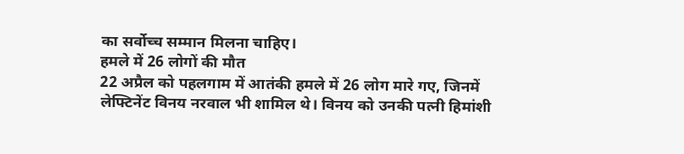का सर्वोच्च सम्मान मिलना चाहिए।
हमले में 26 लोगों की मौत
22 अप्रैल को पहलगाम में आतंकी हमले में 26 लोग मारे गए, जिनमें लेफ्टिनेंट विनय नरवाल भी शामिल थे। विनय को उनकी पत्नी हिमांशी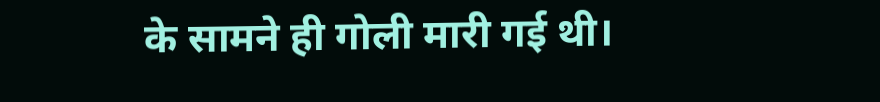के सामने ही गोली मारी गई थी।